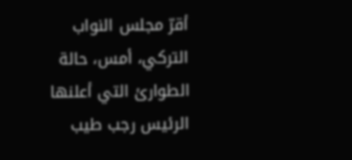أقرّ مجلس النواب التركي، أمس، حالة الطوارئ التي أعلنها الرئيس رجب طيب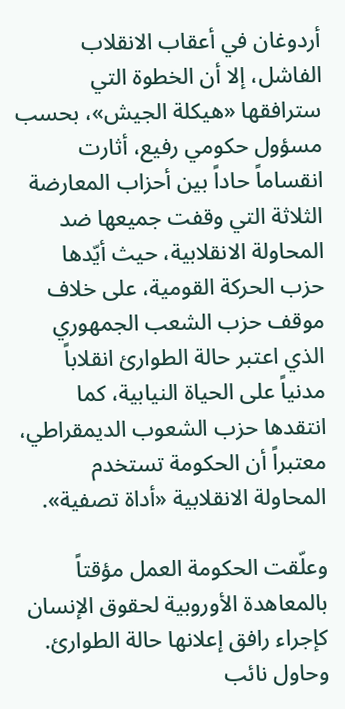أردوغان في أعقاب الانقلاب الفاشل، إلا أن الخطوة التي سترافقها «هيكلة الجيش»، بحسب مسؤول حكومي رفيع، أثارت انقساماً حاداً بين أحزاب المعارضة الثلاثة التي وقفت جميعها ضد المحاولة الانقلابية، حيث أيّدها حزب الحركة القومية، على خلاف موقف حزب الشعب الجمهوري الذي اعتبر حالة الطوارئ انقلاباً مدنياً على الحياة النيابية، كما انتقدها حزب الشعوب الديمقراطي، معتبراً أن الحكومة تستخدم المحاولة الانقلابية «أداة تصفية».

وعلّقت الحكومة العمل مؤقتاً بالمعاهدة الأوروبية لحقوق الإنسان كإجراء رافق إعلانها حالة الطوارئ. وحاول نائب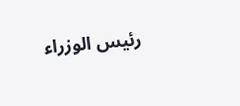رئيس الوزراء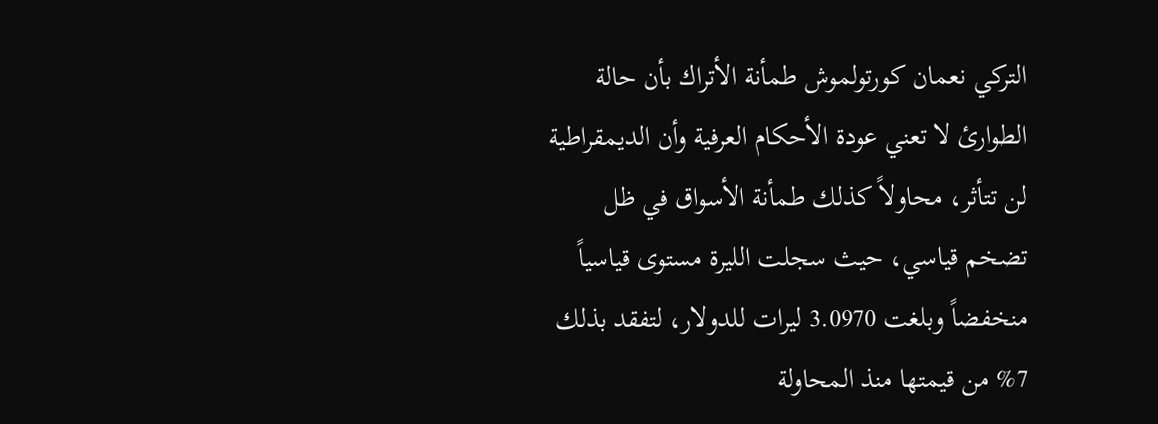التركي نعمان كورتولموش طمأنة الأتراك بأن حالة الطوارئ لا تعني عودة الأحكام العرفية وأن الديمقراطية لن تتأثر، محاولاً كذلك طمأنة الأسواق في ظل تضخم قياسي، حيث سجلت الليرة مستوى قياسياً منخفضاً وبلغت 3.0970 ليرات للدولار، لتفقد بذلك 7% من قيمتها منذ المحاولة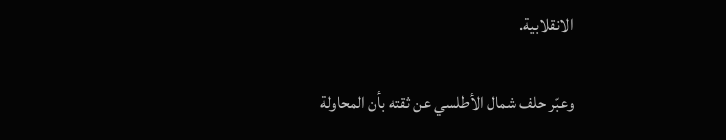الانقلابية.

وعبّر حلف شمال الأطلسي عن ثقته بأن المحاولة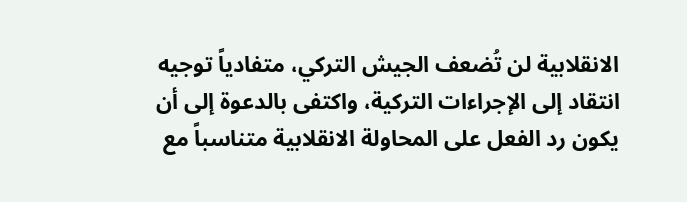الانقلابية لن تُضعف الجيش التركي، متفادياً توجيه انتقاد إلى الإجراءات التركية، واكتفى بالدعوة إلى أن يكون رد الفعل على المحاولة الانقلابية متناسباً مع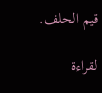قيم الحلف.

لقراءة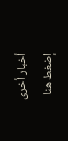أخبار أخرى إضغط هنا